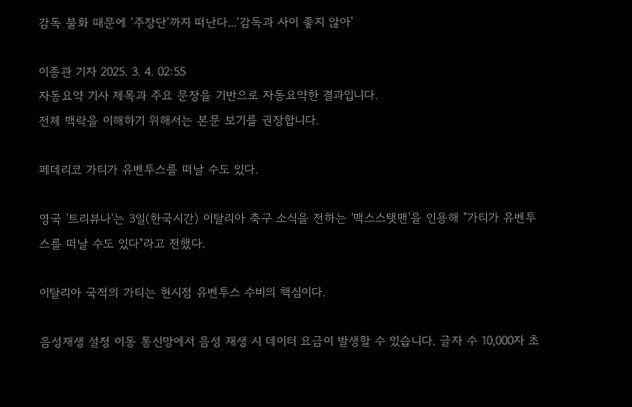감독 불화 때문에 ‘주장단’까지 떠난다...‘감독과 사이 좋지 않아’

이종관 기자 2025. 3. 4. 02:55
자동요약 기사 제목과 주요 문장을 기반으로 자동요약한 결과입니다.
전체 맥락을 이해하기 위해서는 본문 보기를 권장합니다.

페데리코 가티가 유벤투스를 떠날 수도 있다.

영국 '트리뷰나'는 3일(한국시간) 이탈리아 축구 소식을 전하는 '맥스스탯맨'을 인용해 "가티가 유벤투스를 떠날 수도 있다"라고 전했다.

이탈리아 국적의 가티는 현시점 유벤투스 수비의 핵심이다.

음성재생 설정 이동 통신망에서 음성 재생 시 데이터 요금이 발생할 수 있습니다. 글자 수 10,000자 초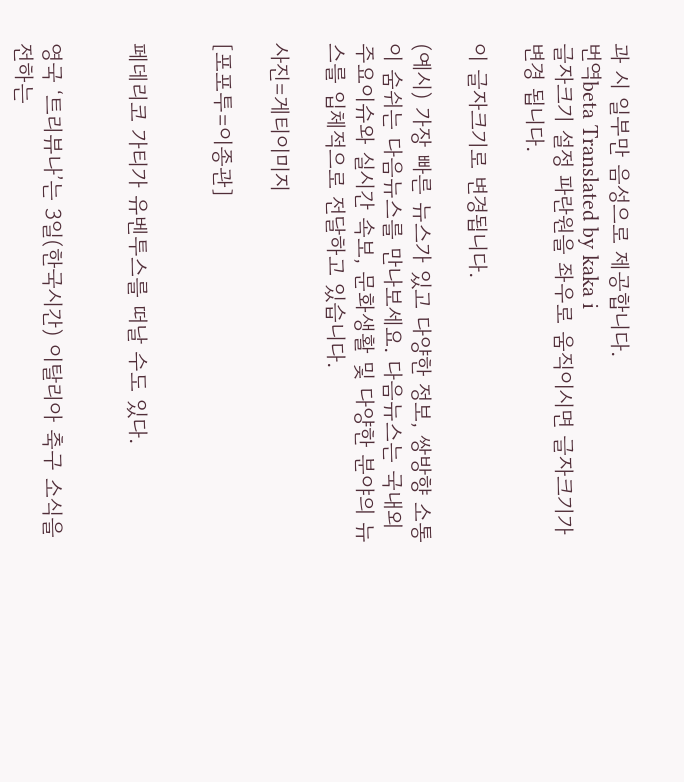과 시 일부만 음성으로 제공합니다.
번역beta Translated by kaka i
글자크기 설정 파란원을 좌우로 움직이시면 글자크기가 변경 됩니다.

이 글자크기로 변경됩니다.

(예시) 가장 빠른 뉴스가 있고 다양한 정보, 쌍방향 소통이 숨쉬는 다음뉴스를 만나보세요. 다음뉴스는 국내외 주요이슈와 실시간 속보, 문화생활 및 다양한 분야의 뉴스를 입체적으로 전달하고 있습니다.

사진=게티이미지

[포포투=이종관]


페데리코 가티가 유벤투스를 떠날 수도 있다.


영국 ‘트리뷰나’는 3일(한국시간) 이탈리아 축구 소식을 전하는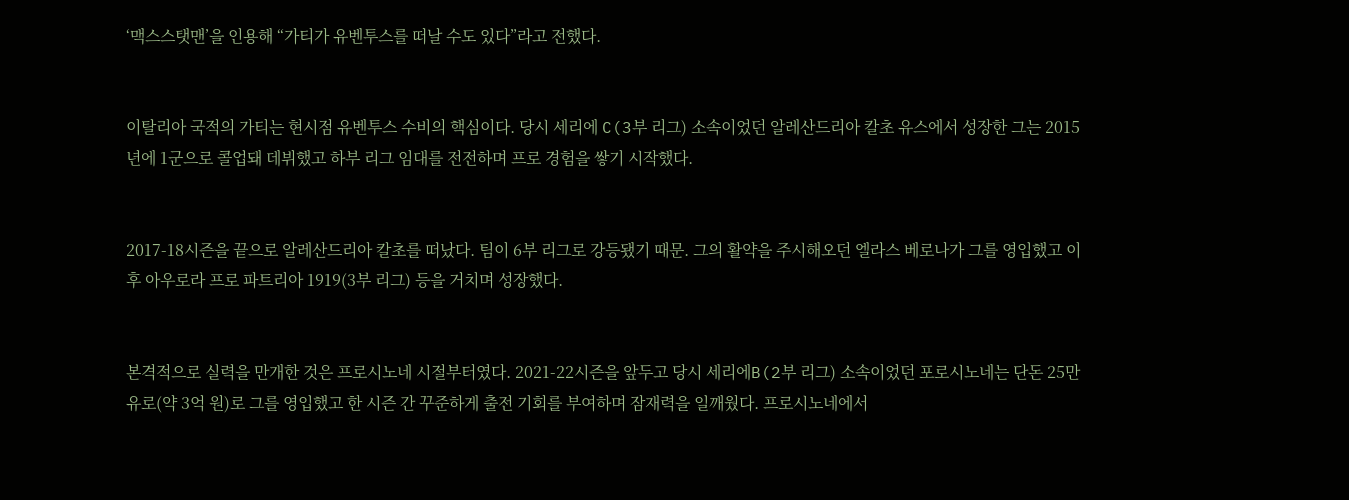‘맥스스탯맨’을 인용해 “가티가 유벤투스를 떠날 수도 있다”라고 전했다.


이탈리아 국적의 가티는 현시점 유벤투스 수비의 핵심이다. 당시 세리에 C(3부 리그) 소속이었던 알레산드리아 칼초 유스에서 성장한 그는 2015년에 1군으로 콜업돼 데뷔했고 하부 리그 임대를 전전하며 프로 경험을 쌓기 시작했다.


2017-18시즌을 끝으로 알레산드리아 칼초를 떠났다. 팀이 6부 리그로 강등됐기 때문. 그의 활약을 주시해오던 엘라스 베로나가 그를 영입했고 이후 아우로라 프로 파트리아 1919(3부 리그) 등을 거치며 성장했다.


본격적으로 실력을 만개한 것은 프로시노네 시절부터였다. 2021-22시즌을 앞두고 당시 세리에B(2부 리그) 소속이었던 포로시노네는 단돈 25만 유로(약 3억 원)로 그를 영입했고 한 시즌 간 꾸준하게 출전 기회를 부여하며 잠재력을 일깨웠다. 프로시노네에서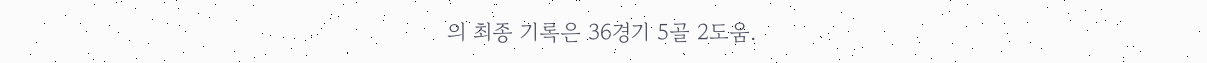의 최종 기록은 36경기 5골 2도움.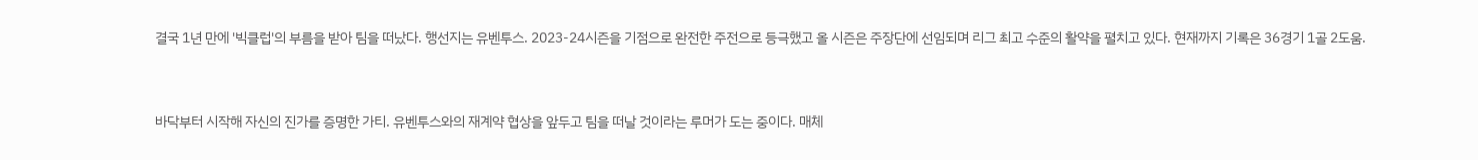결국 1년 만에 '빅클럽'의 부름을 받아 팀을 떠났다. 행선지는 유벤투스. 2023-24시즌을 기점으로 완전한 주전으로 등극했고 올 시즌은 주장단에 선임되며 리그 최고 수준의 활약을 펼치고 있다. 현재까지 기록은 36경기 1골 2도움.


바닥부터 시작해 자신의 진가를 증명한 가티. 유벤투스와의 재계약 협상을 앞두고 팀을 떠날 것이라는 루머가 도는 중이다. 매체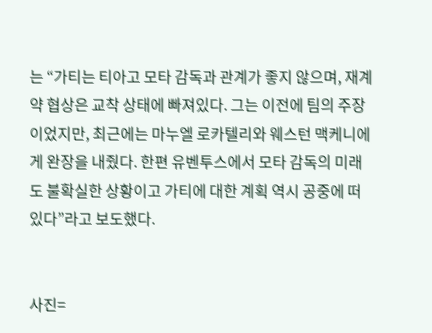는 “가티는 티아고 모타 감독과 관계가 좋지 않으며, 재계약 협상은 교착 상태에 빠져있다. 그는 이전에 팀의 주장이었지만, 최근에는 마누엘 로카텔리와 웨스턴 맥케니에게 완장을 내줬다. 한편 유벤투스에서 모타 감독의 미래도 불확실한 상황이고 가티에 대한 계획 역시 공중에 떠있다”라고 보도했다.


사진=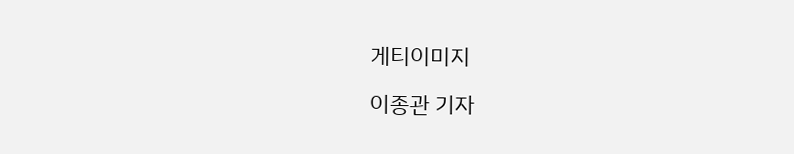게티이미지

이종관 기자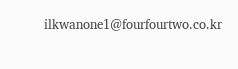ilkwanone1@fourfourtwo.co.kr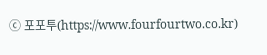ⓒ 포포투(https://www.fourfourtwo.co.kr)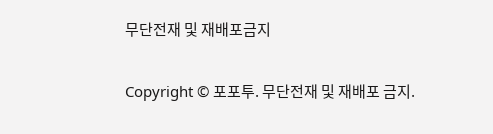무단전재 및 재배포금지

Copyright © 포포투. 무단전재 및 재배포 금지.